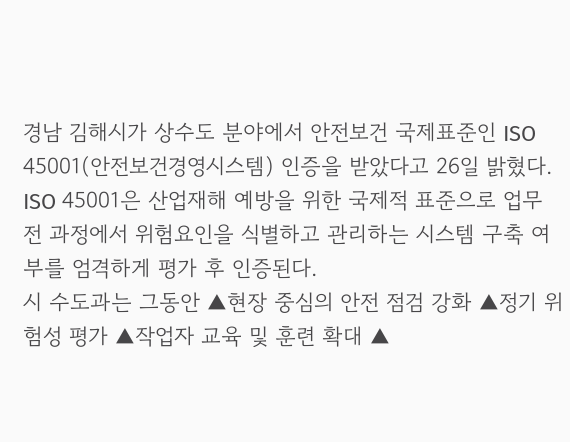경남 김해시가 상수도 분야에서 안전보건 국제표준인 ISO 45001(안전보건경영시스템) 인증을 받았다고 26일 밝혔다.
ISO 45001은 산업재해 예방을 위한 국제적 표준으로 업무 전 과정에서 위험요인을 식별하고 관리하는 시스템 구축 여부를 엄격하게 평가 후 인증된다.
시 수도과는 그동안 ▲현장 중심의 안전 점검 강화 ▲정기 위험성 평가 ▲작업자 교육 및 훈련 확대 ▲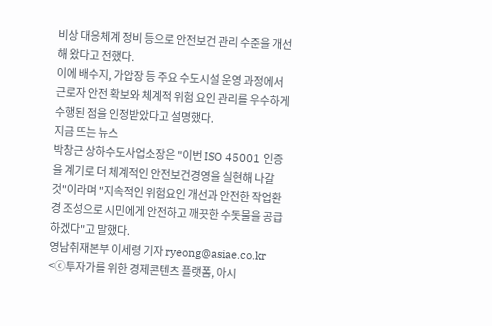비상 대응체계 정비 등으로 안전보건 관리 수준을 개선해 왔다고 전했다.
이에 배수지, 가압장 등 주요 수도시설 운영 과정에서 근로자 안전 확보와 체계적 위험 요인 관리를 우수하게 수행된 점을 인정받았다고 설명했다.
지금 뜨는 뉴스
박창근 상하수도사업소장은 "이번 ISO 45001 인증을 계기로 더 체계적인 안전보건경영을 실현해 나갈 것"이라며 "지속적인 위험요인 개선과 안전한 작업환경 조성으로 시민에게 안전하고 깨끗한 수돗물을 공급하겠다"고 말했다.
영남취재본부 이세령 기자 ryeong@asiae.co.kr
<ⓒ투자가를 위한 경제콘텐츠 플랫폼, 아시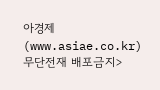아경제(www.asiae.co.kr) 무단전재 배포금지>